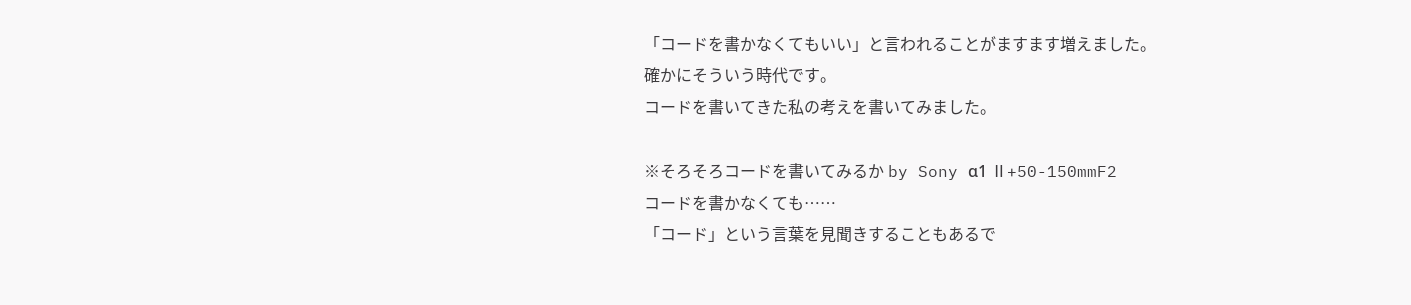「コードを書かなくてもいい」と言われることがますます増えました。
確かにそういう時代です。
コードを書いてきた私の考えを書いてみました。

※そろそろコードを書いてみるか by Sony α1 Ⅱ+50-150mmF2
コードを書かなくても……
「コード」という言葉を見聞きすることもあるで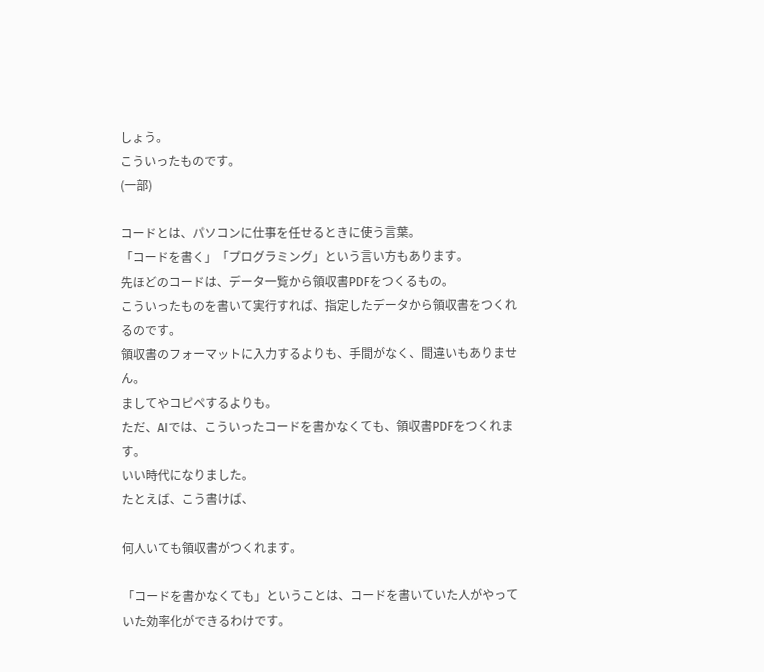しょう。
こういったものです。
(一部)

コードとは、パソコンに仕事を任せるときに使う言葉。
「コードを書く」「プログラミング」という言い方もあります。
先ほどのコードは、データ一覧から領収書PDFをつくるもの。
こういったものを書いて実行すれば、指定したデータから領収書をつくれるのです。
領収書のフォーマットに入力するよりも、手間がなく、間違いもありません。
ましてやコピペするよりも。
ただ、AIでは、こういったコードを書かなくても、領収書PDFをつくれます。
いい時代になりました。
たとえば、こう書けば、

何人いても領収書がつくれます。

「コードを書かなくても」ということは、コードを書いていた人がやっていた効率化ができるわけです。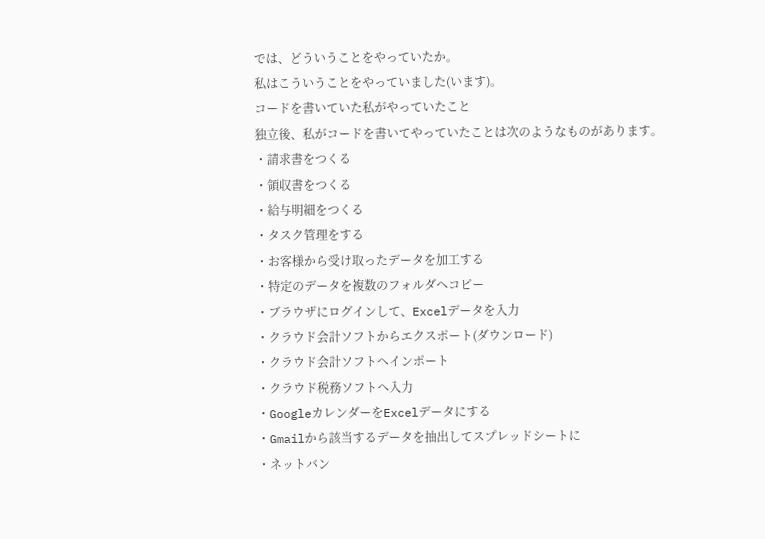では、どういうことをやっていたか。
私はこういうことをやっていました(います)。
コードを書いていた私がやっていたこと
独立後、私がコードを書いてやっていたことは次のようなものがあります。
・請求書をつくる
・領収書をつくる
・給与明細をつくる
・タスク管理をする
・お客様から受け取ったデータを加工する
・特定のデータを複数のフォルダへコピー
・ブラウザにログインして、Excelデータを入力
・クラウド会計ソフトからエクスポート(ダウンロード)
・クラウド会計ソフトへインポート
・クラウド税務ソフトへ入力
・GoogleカレンダーをExcelデータにする
・Gmailから該当するデータを抽出してスプレッドシートに
・ネットバン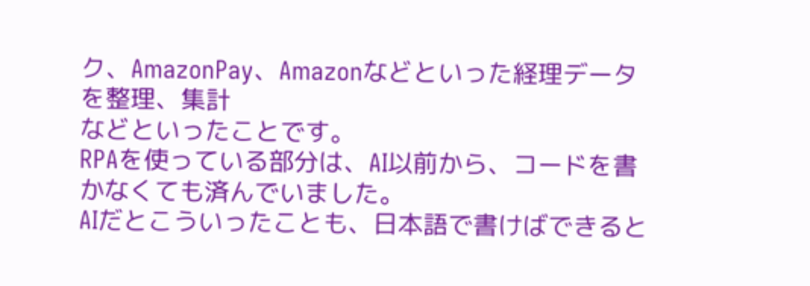ク、AmazonPay、Amazonなどといった経理データを整理、集計
などといったことです。
RPAを使っている部分は、AI以前から、コードを書かなくても済んでいました。
AIだとこういったことも、日本語で書けばできると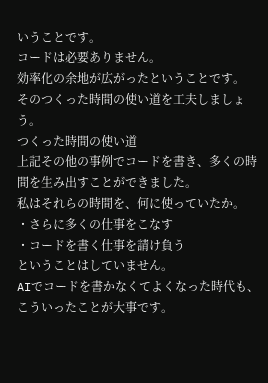いうことです。
コードは必要ありません。
効率化の余地が広がったということです。
そのつくった時間の使い道を工夫しましょう。
つくった時間の使い道
上記その他の事例でコードを書き、多くの時間を生み出すことができました。
私はそれらの時間を、何に使っていたか。
・さらに多くの仕事をこなす
・コードを書く仕事を請け負う
ということはしていません。
AIでコードを書かなくてよくなった時代も、こういったことが大事です。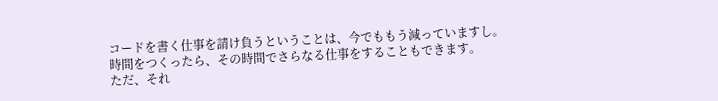コードを書く仕事を請け負うということは、今でももう減っていますし。
時間をつくったら、その時間でさらなる仕事をすることもできます。
ただ、それ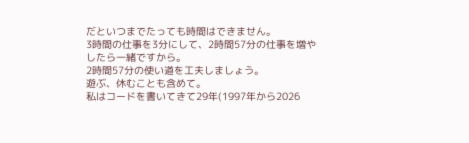だといつまでたっても時間はできません。
3時間の仕事を3分にして、2時間57分の仕事を増やしたら一緒ですから。
2時間57分の使い道を工夫しましょう。
遊ぶ、休むことも含めて。
私はコードを書いてきて29年(1997年から2026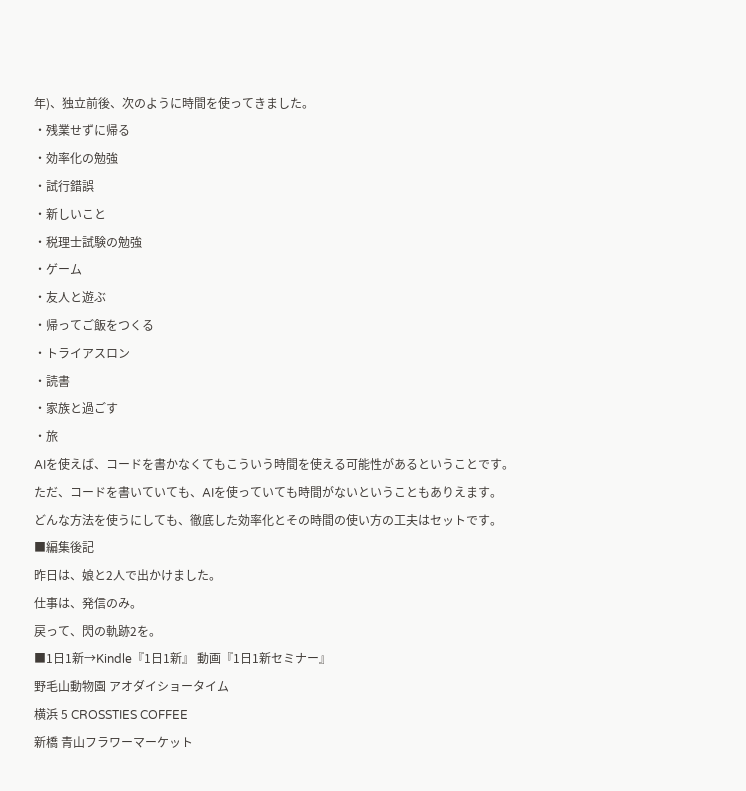年)、独立前後、次のように時間を使ってきました。
・残業せずに帰る
・効率化の勉強
・試行錯誤
・新しいこと
・税理士試験の勉強
・ゲーム
・友人と遊ぶ
・帰ってご飯をつくる
・トライアスロン
・読書
・家族と過ごす
・旅
AIを使えば、コードを書かなくてもこういう時間を使える可能性があるということです。
ただ、コードを書いていても、AIを使っていても時間がないということもありえます。
どんな方法を使うにしても、徹底した効率化とその時間の使い方の工夫はセットです。
■編集後記
昨日は、娘と2人で出かけました。
仕事は、発信のみ。
戻って、閃の軌跡2を。
■1日1新→Kindle『1日1新』 動画『1日1新セミナー』
野毛山動物園 アオダイショータイム
横浜 5 CROSSTIES COFFEE
新橋 青山フラワーマーケット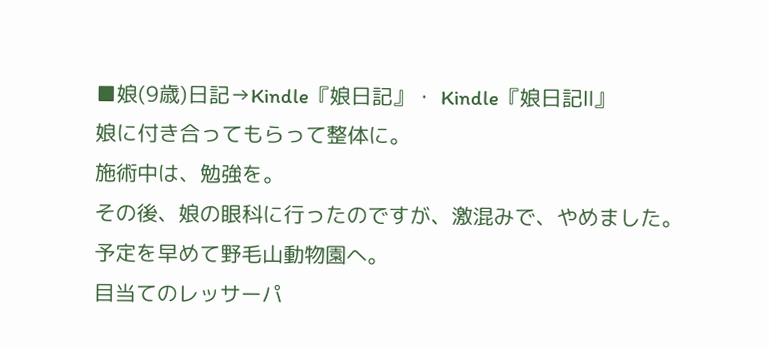■娘(9歳)日記→Kindle『娘日記』・ Kindle『娘日記Ⅱ』
娘に付き合ってもらって整体に。
施術中は、勉強を。
その後、娘の眼科に行ったのですが、激混みで、やめました。
予定を早めて野毛山動物園へ。
目当てのレッサーパ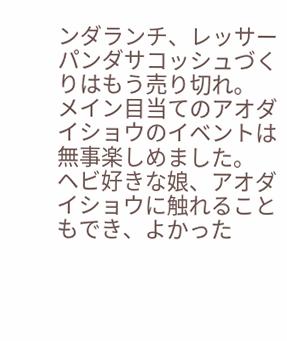ンダランチ、レッサーパンダサコッシュづくりはもう売り切れ。
メイン目当てのアオダイショウのイベントは無事楽しめました。
ヘビ好きな娘、アオダイショウに触れることもでき、よかった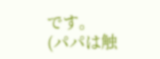です。
(パパは触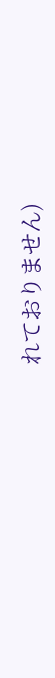れておりません)